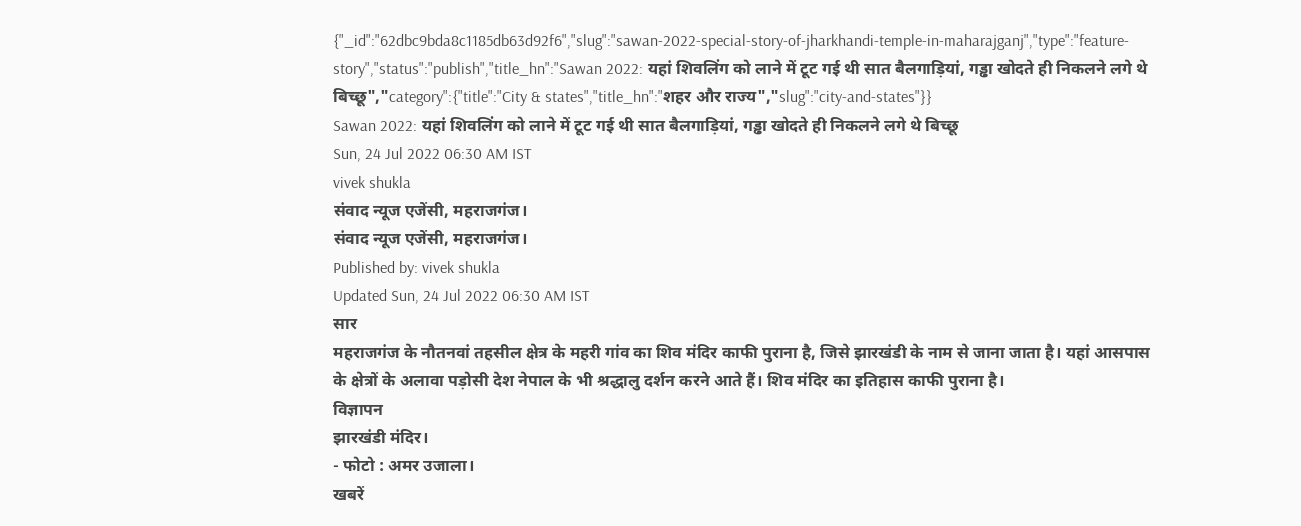{"_id":"62dbc9bda8c1185db63d92f6","slug":"sawan-2022-special-story-of-jharkhandi-temple-in-maharajganj","type":"feature-story","status":"publish","title_hn":"Sawan 2022: यहां शिवलिंग को लाने में टूट गई थी सात बैलगाड़ियां, गड्ढा खोदते ही निकलने लगे थे बिच्छू","category":{"title":"City & states","title_hn":"शहर और राज्य","slug":"city-and-states"}}
Sawan 2022: यहां शिवलिंग को लाने में टूट गई थी सात बैलगाड़ियां, गड्ढा खोदते ही निकलने लगे थे बिच्छू
Sun, 24 Jul 2022 06:30 AM IST
vivek shukla
संवाद न्यूज एजेंसी, महराजगंज।
संवाद न्यूज एजेंसी, महराजगंज।
Published by: vivek shukla
Updated Sun, 24 Jul 2022 06:30 AM IST
सार
महराजगंज के नौतनवां तहसील क्षेत्र के महरी गांव का शिव मंदिर काफी पुराना है, जिसे झारखंडी के नाम से जाना जाता है। यहां आसपास के क्षेत्रों के अलावा पड़ोसी देश नेपाल के भी श्रद्धालु दर्शन करने आते हैं। शिव मंदिर का इतिहास काफी पुराना है।
विज्ञापन
झारखंडी मंदिर।
- फोटो : अमर उजाला।
खबरें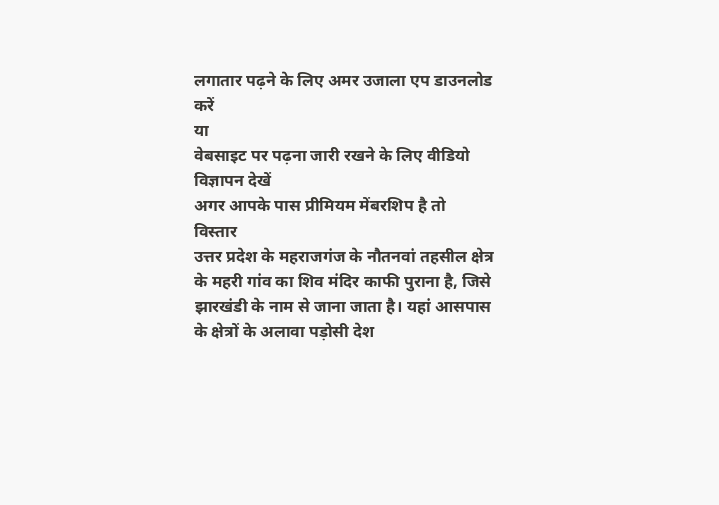लगातार पढ़ने के लिए अमर उजाला एप डाउनलोड करें
या
वेबसाइट पर पढ़ना जारी रखने के लिए वीडियो विज्ञापन देखें
अगर आपके पास प्रीमियम मेंबरशिप है तो
विस्तार
उत्तर प्रदेश के महराजगंज के नौतनवां तहसील क्षेत्र के महरी गांव का शिव मंदिर काफी पुराना है, जिसे झारखंडी के नाम से जाना जाता है। यहां आसपास के क्षेत्रों के अलावा पड़ोसी देश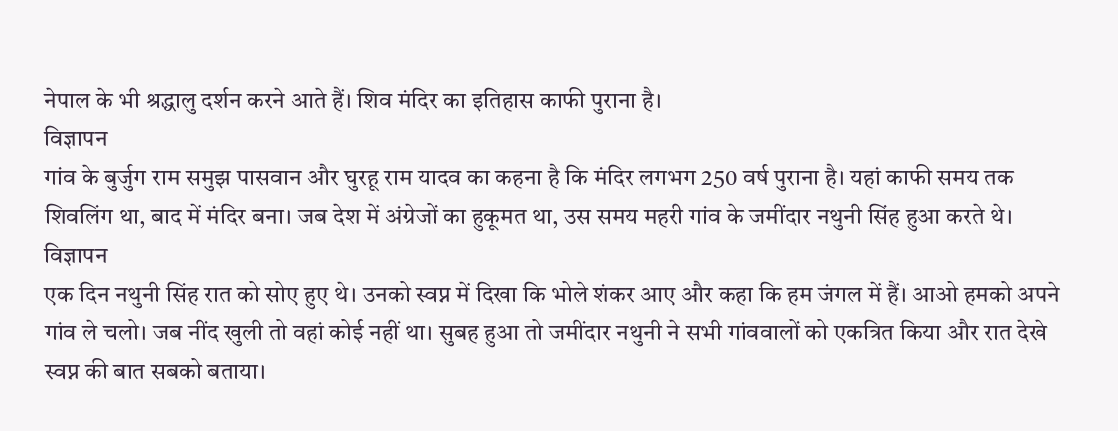नेपाल के भी श्रद्धालु दर्शन करने आते हैं। शिव मंदिर का इतिहास काफी पुराना है।
विज्ञापन
गांव के बुर्जुग राम समुझ पासवान और घुरहू राम यादव का कहना है कि मंदिर लगभग 250 वर्ष पुराना है। यहां काफी समय तक शिवलिंग था, बाद में मंदिर बना। जब देश में अंग्रेजों का हुकूमत था, उस समय महरी गांव के जमींदार नथुनी सिंह हुआ करते थे।
विज्ञापन
एक दिन नथुनी सिंह रात को सोए हुए थे। उनको स्वप्न में दिखा कि भोले शंकर आए और कहा कि हम जंगल में हैं। आओ हमको अपने गांव ले चलो। जब नींद खुली तो वहां कोई नहीं था। सुबह हुआ तो जमींदार नथुनी ने सभी गांववालों को एकत्रित किया और रात देखे स्वप्न की बात सबको बताया।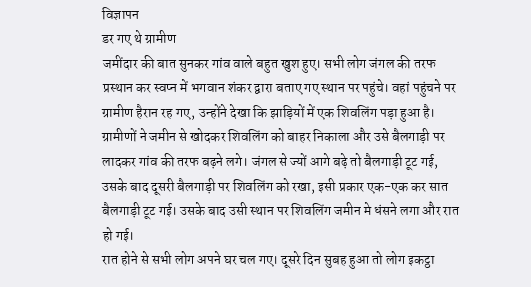विज्ञापन
डर गए थे ग्रामीण
जमींदार की बात सुनकर गांव वाले बहुत खुश हुए। सभी लोग जंगल की तरफ प्रस्थान कर स्वप्न में भगवान शंकर द्वारा बताए गए स्थान पर पहुंचे। वहां पहुंचने पर ग्रामीण हैरान रह गए, उन्होंने देखा कि झाड़ियों में एक शिवलिंग पड़ा हुआ है।
ग्रामीणों ने जमीन से खोदकर शिवलिंग को बाहर निकाला और उसे बैलगाड़ी पर लादकर गांव की तरफ बढ़ने लगे। जंगल से ज्यों आगे बढ़े तो बैलगाड़ी टूट गई, उसके बाद दूसरी बैलगाड़ी पर शिवलिंग को रखा, इसी प्रकार एक-एक कर सात बैलगाड़ी टूट गई। उसके बाद उसी स्थान पर शिवलिंग जमीन मे धंसने लगा और रात हो गई।
रात होने से सभी लोग अपने घर चल गए। दूसरे दिन सुबह हुआ तो लोग इकट्ठा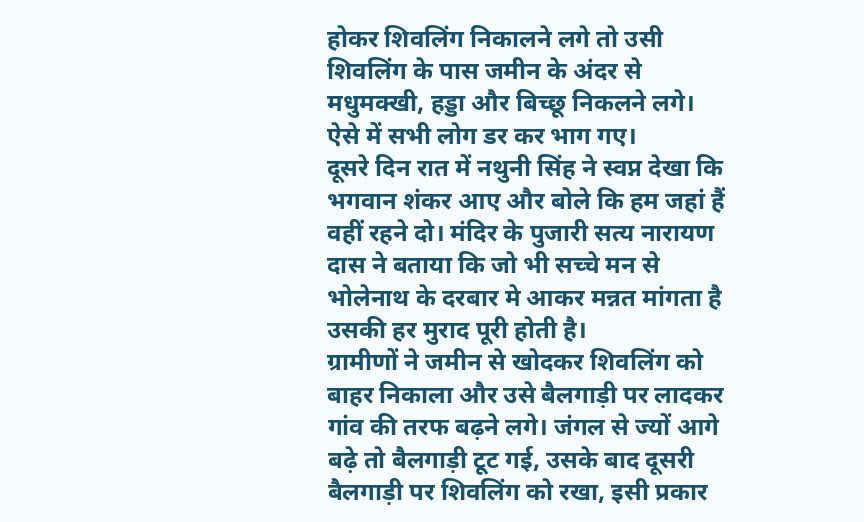होकर शिवलिंग निकालने लगे तो उसी शिवलिंग के पास जमीन के अंदर से मधुमक्खी, हड्डा और बिच्छू निकलने लगे। ऐसे में सभी लोग डर कर भाग गए।
दूसरे दिन रात में नथुनी सिंह ने स्वप्न देखा कि भगवान शंकर आए और बोले कि हम जहां हैं वहीं रहने दो। मंदिर के पुजारी सत्य नारायण दास ने बताया कि जो भी सच्चे मन से भोलेनाथ के दरबार मे आकर मन्नत मांगता है उसकी हर मुराद पूरी होती है।
ग्रामीणों ने जमीन से खोदकर शिवलिंग को बाहर निकाला और उसे बैलगाड़ी पर लादकर गांव की तरफ बढ़ने लगे। जंगल से ज्यों आगे बढ़े तो बैलगाड़ी टूट गई, उसके बाद दूसरी बैलगाड़ी पर शिवलिंग को रखा, इसी प्रकार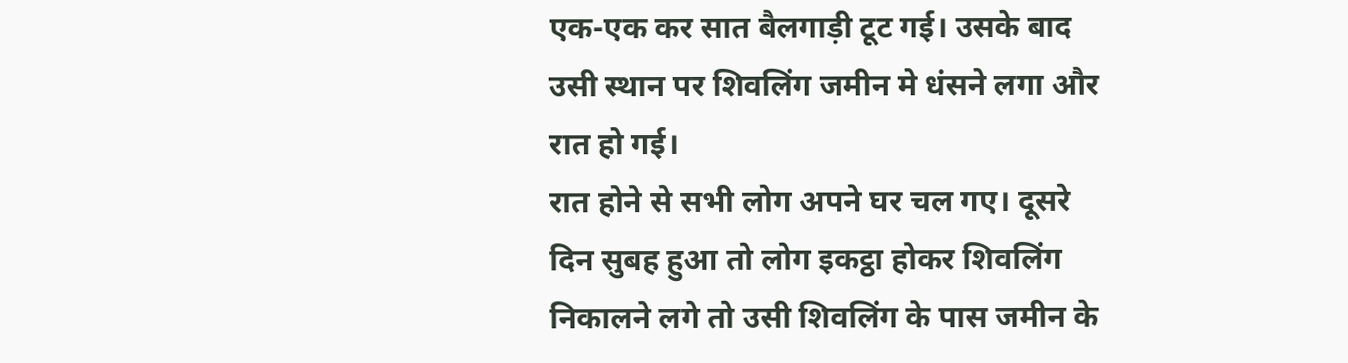एक-एक कर सात बैलगाड़ी टूट गई। उसके बाद उसी स्थान पर शिवलिंग जमीन मे धंसने लगा और रात हो गई।
रात होने से सभी लोग अपने घर चल गए। दूसरे दिन सुबह हुआ तो लोग इकट्ठा होकर शिवलिंग निकालने लगे तो उसी शिवलिंग के पास जमीन के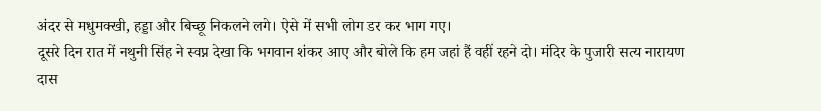अंदर से मधुमक्खी, हड्डा और बिच्छू निकलने लगे। ऐसे में सभी लोग डर कर भाग गए।
दूसरे दिन रात में नथुनी सिंह ने स्वप्न देखा कि भगवान शंकर आए और बोले कि हम जहां हैं वहीं रहने दो। मंदिर के पुजारी सत्य नारायण दास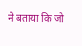ने बताया कि जो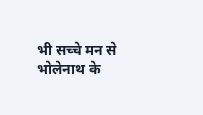भी सच्चे मन से भोलेनाथ के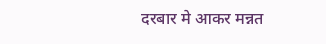दरबार मे आकर मन्नत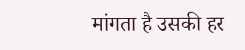मांगता है उसकी हर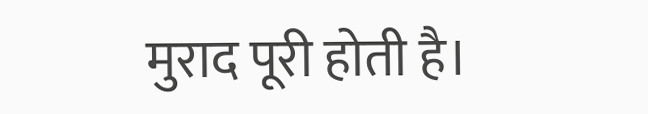मुराद पूरी होती है।